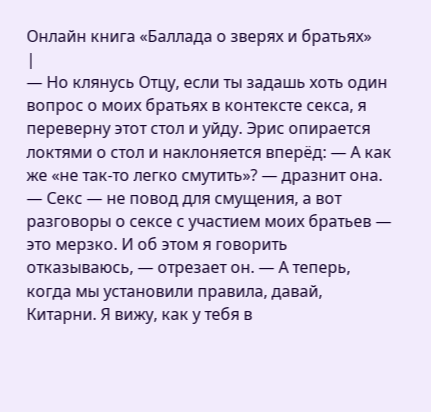Онлайн книга «Баллада о зверях и братьях»
|
— Но клянусь Отцу, если ты задашь хоть один вопрос о моих братьях в контексте секса, я переверну этот стол и уйду. Эрис опирается локтями о стол и наклоняется вперёд: — А как же «не так-то легко смутить»? — дразнит она. — Секс — не повод для смущения, а вот разговоры о сексе с участием моих братьев — это мерзко. И об этом я говорить отказываюсь, — отрезает он. — А теперь, когда мы установили правила, давай, Китарни. Я вижу, как у тебя в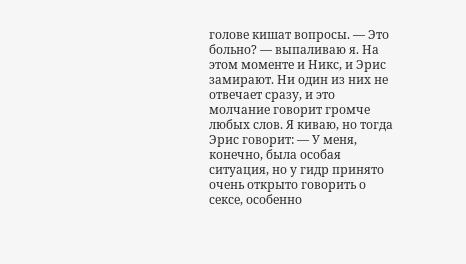голове кишат вопросы. — Это больно? — выпаливаю я. На этом моменте и Никс, и Эрис замирают. Ни один из них не отвечает сразу, и это молчание говорит громче любых слов. Я киваю, но тогда Эрис говорит: — У меня, конечно, была особая ситуация, но у гидр принято очень открыто говорить о сексе, особенно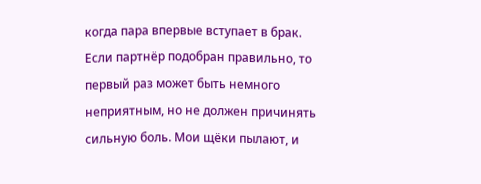когда пара впервые вступает в брак. Если партнёр подобран правильно, то первый раз может быть немного неприятным, но не должен причинять сильную боль. Мои щёки пылают, и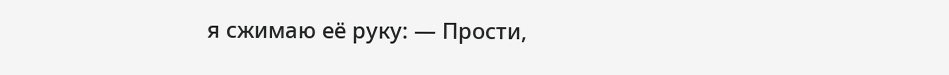я сжимаю её руку: — Прости,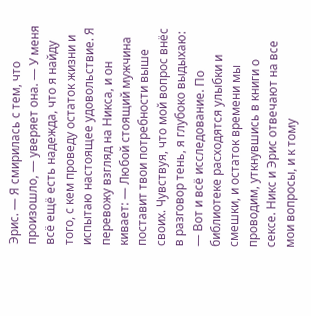Эрис. — Я смирилась с тем, что произошло, — уверяет она. — У меня всё ещё есть надежда, что я найду того, с кем проведу остаток жизни и испытаю настоящее удовольствие. Я перевожу взгляд на Никса, и он кивает: — Любой стоящий мужчина поставит твои потребности выше своих. Чувствуя, что мой вопрос внёс в разговор тень, я глубоко выдыхаю: — Вот и всё исследование. По библиотеке расходятся улыбки и смешки, и остаток времени мы проводим, уткнувшись в книги о сексе. Никс и Эрис отвечают на все мои вопросы, и к тому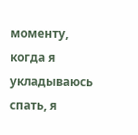моменту, когда я укладываюсь спать, я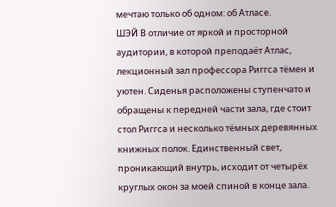мечтаю только об одном: об Атласе.
ШЭЙ В отличие от яркой и просторной аудитории, в которой преподаёт Атлас, лекционный зал профессора Риггса тёмен и уютен. Сиденья расположены ступенчато и обращены к передней части зала, где стоит стол Риггса и несколько тёмных деревянных книжных полок. Единственный свет, проникающий внутрь, исходит от четырёх круглых окон за моей спиной в конце зала.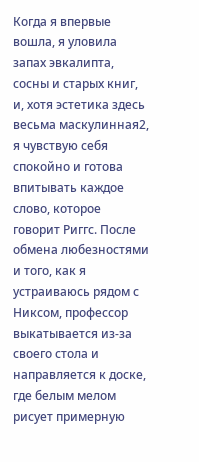Когда я впервые вошла, я уловила запах эвкалипта, сосны и старых книг, и, хотя эстетика здесь весьма маскулинная2, я чувствую себя спокойно и готова впитывать каждое слово, которое говорит Риггс. После обмена любезностями и того, как я устраиваюсь рядом с Никсом, профессор выкатывается из-за своего стола и направляется к доске, где белым мелом рисует примерную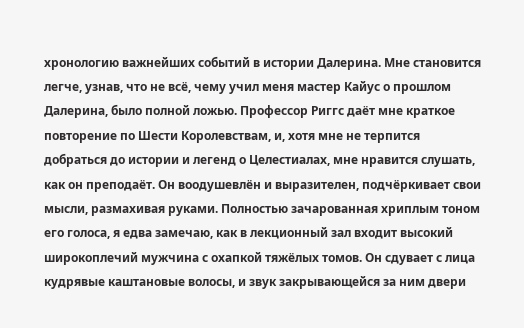хронологию важнейших событий в истории Далерина. Мне становится легче, узнав, что не всё, чему учил меня мастер Кайус о прошлом Далерина, было полной ложью. Профессор Риггс даёт мне краткое повторение по Шести Королевствам, и, хотя мне не терпится добраться до истории и легенд о Целестиалах, мне нравится слушать, как он преподаёт. Он воодушевлён и выразителен, подчёркивает свои мысли, размахивая руками. Полностью зачарованная хриплым тоном его голоса, я едва замечаю, как в лекционный зал входит высокий широкоплечий мужчина с охапкой тяжёлых томов. Он сдувает с лица кудрявые каштановые волосы, и звук закрывающейся за ним двери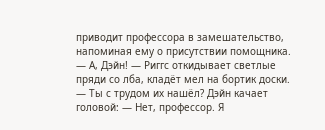приводит профессора в замешательство, напоминая ему о присутствии помощника. — А, Дэйн! — Риггс откидывает светлые пряди со лба, кладёт мел на бортик доски. — Ты с трудом их нашёл? Дэйн качает головой: — Нет, профессор. Я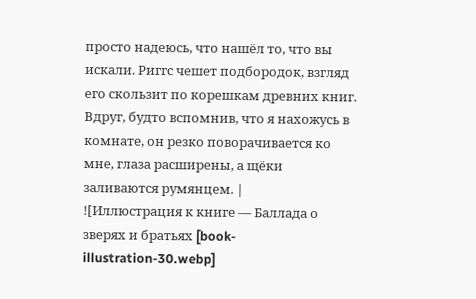просто надеюсь, что нашёл то, что вы искали. Риггс чешет подбородок, взгляд его скользит по корешкам древних книг. Вдруг, будто вспомнив, что я нахожусь в комнате, он резко поворачивается ко мне, глаза расширены, а щёки заливаются румянцем. |
![Иллюстрация к книге — Баллада о зверях и братьях [book-illustration-30.webp]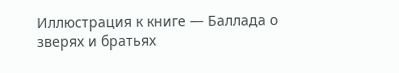Иллюстрация к книге — Баллада о зверях и братьях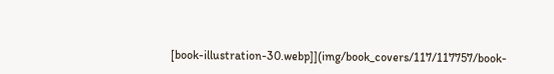[book-illustration-30.webp]](img/book_covers/117/117757/book-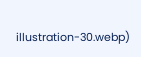illustration-30.webp)